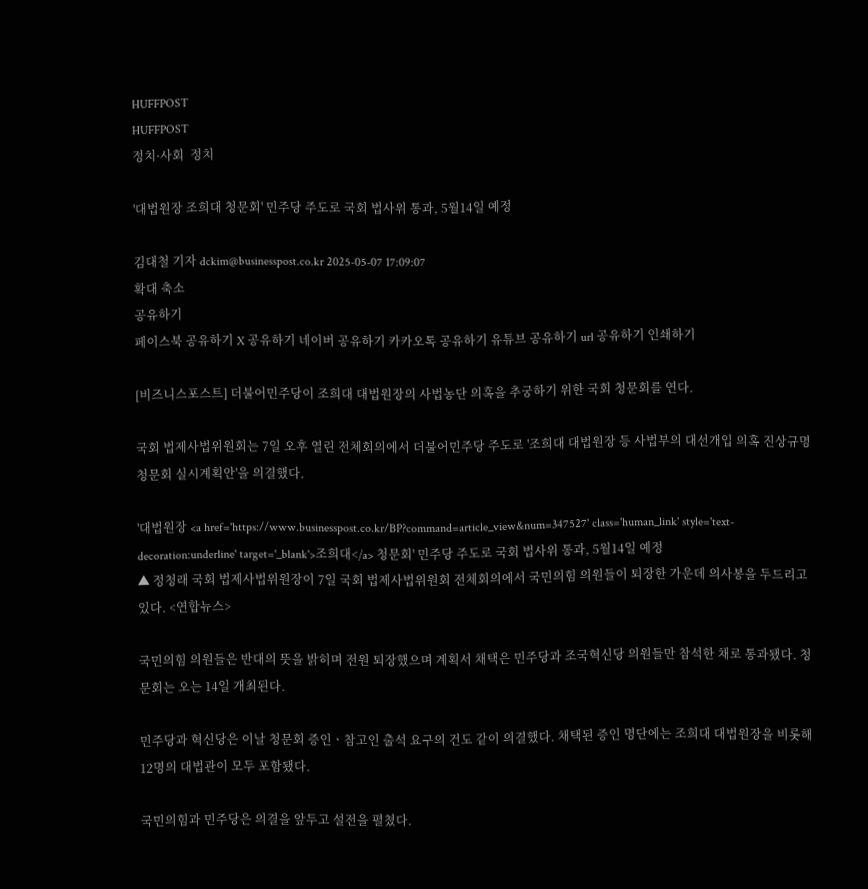HUFFPOST
HUFFPOST
정치·사회  정치

'대법원장 조희대 청문회' 민주당 주도로 국회 법사위 통과, 5월14일 예정

김대철 기자 dckim@businesspost.co.kr 2025-05-07 17:09:07
확대 축소
공유하기
페이스북 공유하기 X 공유하기 네이버 공유하기 카카오톡 공유하기 유튜브 공유하기 url 공유하기 인쇄하기

[비즈니스포스트] 더불어민주당이 조희대 대법원장의 사법농단 의혹을 추궁하기 위한 국회 청문회를 연다.

국회 법제사법위원회는 7일 오후 열린 전체회의에서 더불어민주당 주도로 '조희대 대법원장 등 사법부의 대선개입 의혹 진상규명 청문회 실시계획안'을 의결했다.

'대법원장 <a href='https://www.businesspost.co.kr/BP?command=article_view&num=347527' class='human_link' style='text-decoration:underline' target='_blank'>조희대</a> 청문회' 민주당 주도로 국회 법사위 통과, 5월14일 예정
▲ 정청래 국회 법제사법위원장이 7일 국회 법제사법위원회 전체회의에서 국민의힘 의원들이 퇴장한 가운데 의사봉을 두드리고 있다. <연합뉴스>

국민의힘 의원들은 반대의 뜻을 밝히며 전원 퇴장했으며 계획서 채택은 민주당과 조국혁신당 의원들만 참석한 채로 통과됐다. 청문회는 오는 14일 개최된다.

민주당과 혁신당은 이날 청문회 증인ㆍ참고인 출석 요구의 건도 같이 의결했다. 채택된 증인 명단에는 조희대 대법원장을 비롯해 12명의 대법관이 모두 포함됐다.

국민의힘과 민주당은 의결을 앞두고 설전을 펼쳤다.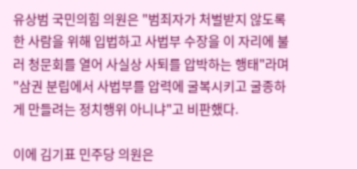유상범 국민의힘 의원은 "범죄자가 처벌받지 않도록 한 사람을 위해 입법하고 사법부 수장을 이 자리에 불러 청문회를 열어 사실상 사퇴를 압박하는 행태"라며 "삼권 분립에서 사법부를 압력에 굴복시키고 굴종하게 만들려는 정치행위 아니냐"고 비판했다.

이에 김기표 민주당 의원은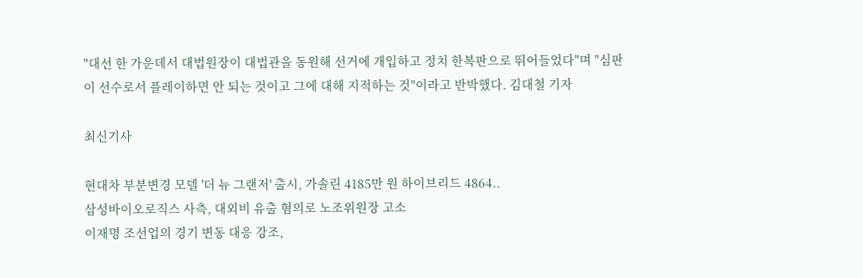"대선 한 가운데서 대법원장이 대법관을 동원해 선거에 개입하고 정치 한복판으로 뛰어들었다"며 "심판이 선수로서 플레이하면 안 되는 것이고 그에 대해 지적하는 것"이라고 반박했다. 김대철 기자

최신기사

현대차 부분변경 모델 '더 뉴 그랜저' 출시, 가솔린 4185만 원 하이브리드 4864..
삼성바이오로직스 사측, 대외비 유출 혐의로 노조위원장 고소
이재명 조선업의 경기 변동 대응 강조,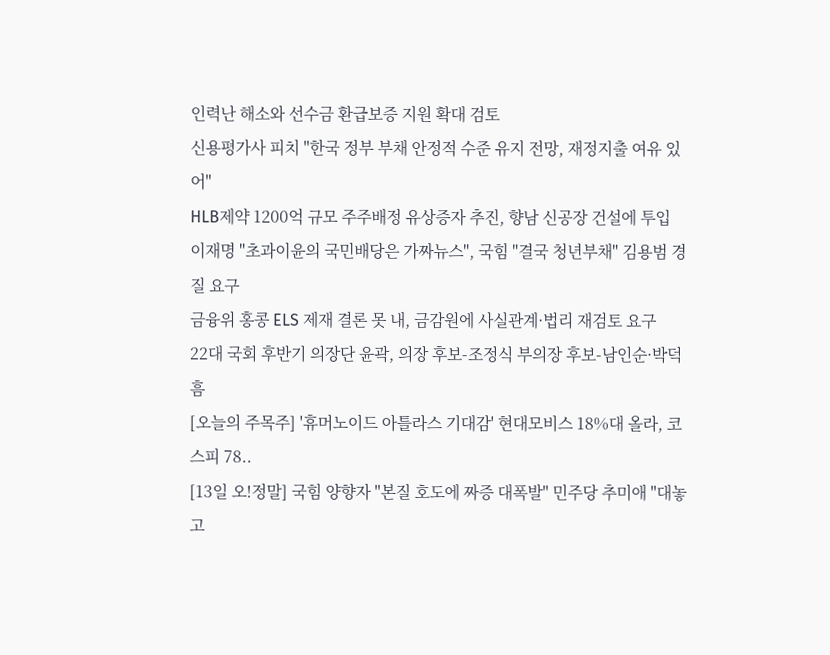인력난 해소와 선수금 환급보증 지원 확대 검토
신용평가사 피치 "한국 정부 부채 안정적 수준 유지 전망, 재정지출 여유 있어"
HLB제약 1200억 규모 주주배정 유상증자 추진, 향남 신공장 건설에 투입
이재명 "초과이윤의 국민배당은 가짜뉴스", 국힘 "결국 청년부채" 김용범 경질 요구
금융위 홍콩 ELS 제재 결론 못 내, 금감원에 사실관계·법리 재검토 요구
22대 국회 후반기 의장단 윤곽, 의장 후보-조정식 부의장 후보-남인순·박덕흠
[오늘의 주목주] '휴머노이드 아틀라스 기대감' 현대모비스 18%대 올라, 코스피 78..
[13일 오!정말] 국힘 양향자 "본질 호도에 짜증 대폭발" 민주당 추미애 "대놓고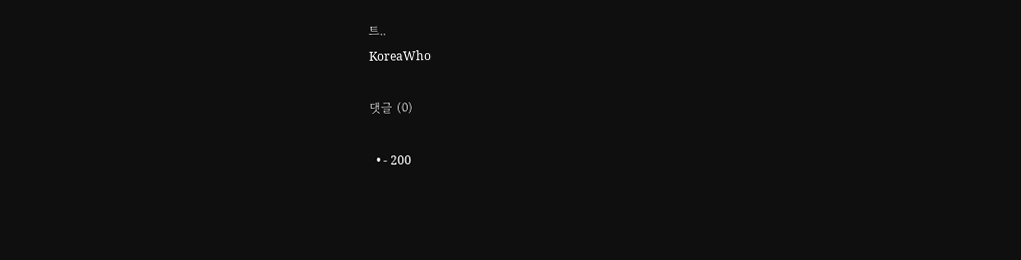트..
KoreaWho

댓글 (0)

  • - 200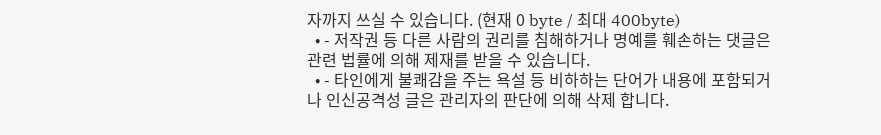자까지 쓰실 수 있습니다. (현재 0 byte / 최대 400byte)
  • - 저작권 등 다른 사람의 권리를 침해하거나 명예를 훼손하는 댓글은 관련 법률에 의해 제재를 받을 수 있습니다.
  • - 타인에게 불쾌감을 주는 욕설 등 비하하는 단어가 내용에 포함되거나 인신공격성 글은 관리자의 판단에 의해 삭제 합니다.